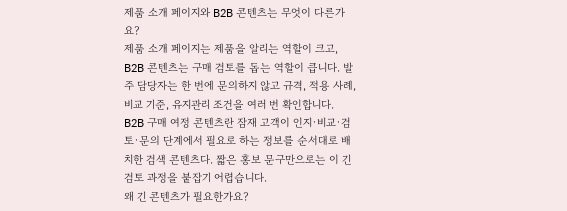제품 소개 페이지와 B2B 콘텐츠는 무엇이 다른가요?
제품 소개 페이지는 제품을 알리는 역할이 크고, B2B 콘텐츠는 구매 검토를 돕는 역할이 큽니다. 발주 담당자는 한 번에 문의하지 않고 규격, 적용 사례, 비교 기준, 유지관리 조건을 여러 번 확인합니다.
B2B 구매 여정 콘텐츠란 잠재 고객이 인지·비교·검토·문의 단계에서 필요로 하는 정보를 순서대로 배치한 검색 콘텐츠다. 짧은 홍보 문구만으로는 이 긴 검토 과정을 붙잡기 어렵습니다.
왜 긴 콘텐츠가 필요한가요?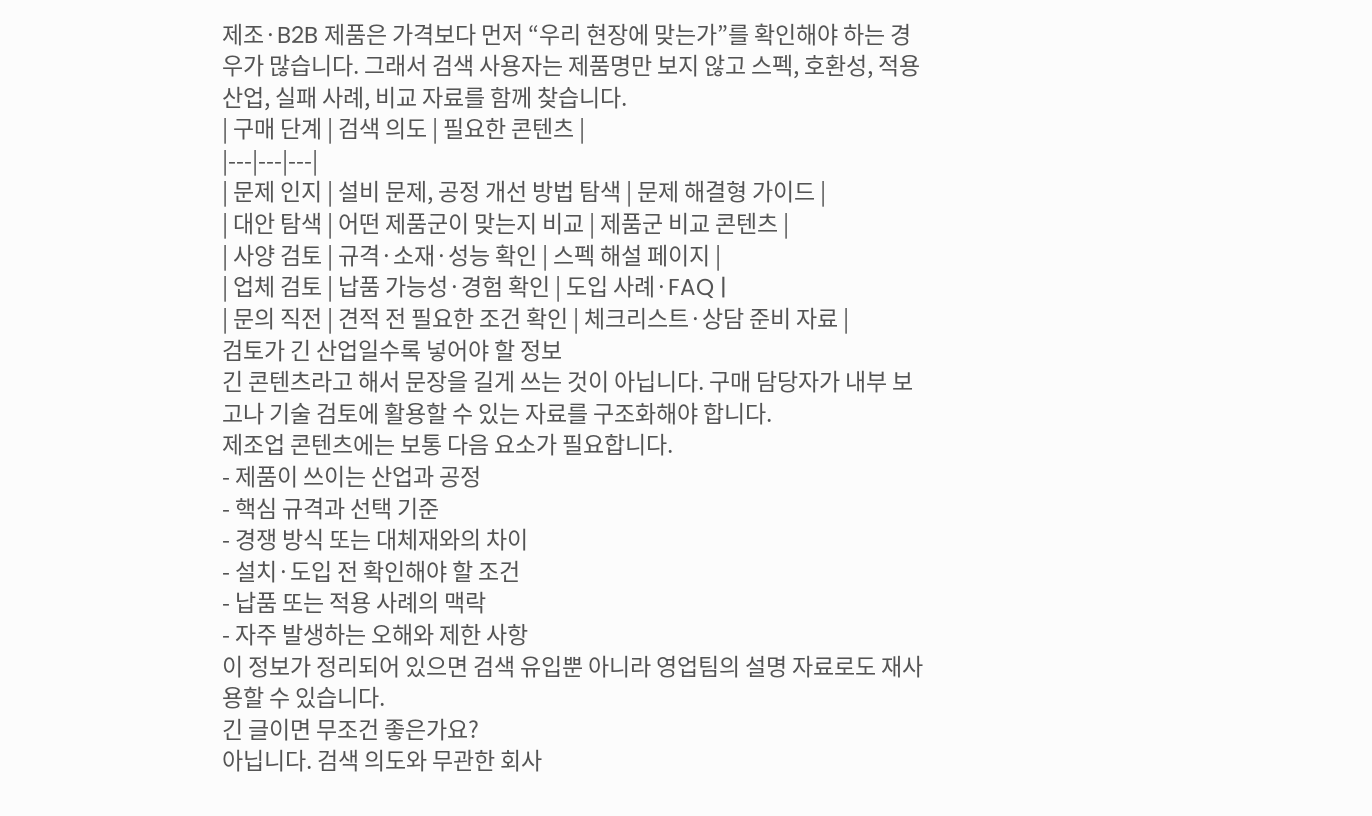제조·B2B 제품은 가격보다 먼저 “우리 현장에 맞는가”를 확인해야 하는 경우가 많습니다. 그래서 검색 사용자는 제품명만 보지 않고 스펙, 호환성, 적용 산업, 실패 사례, 비교 자료를 함께 찾습니다.
| 구매 단계 | 검색 의도 | 필요한 콘텐츠 |
|---|---|---|
| 문제 인지 | 설비 문제, 공정 개선 방법 탐색 | 문제 해결형 가이드 |
| 대안 탐색 | 어떤 제품군이 맞는지 비교 | 제품군 비교 콘텐츠 |
| 사양 검토 | 규격·소재·성능 확인 | 스펙 해설 페이지 |
| 업체 검토 | 납품 가능성·경험 확인 | 도입 사례·FAQ |
| 문의 직전 | 견적 전 필요한 조건 확인 | 체크리스트·상담 준비 자료 |
검토가 긴 산업일수록 넣어야 할 정보
긴 콘텐츠라고 해서 문장을 길게 쓰는 것이 아닙니다. 구매 담당자가 내부 보고나 기술 검토에 활용할 수 있는 자료를 구조화해야 합니다.
제조업 콘텐츠에는 보통 다음 요소가 필요합니다.
- 제품이 쓰이는 산업과 공정
- 핵심 규격과 선택 기준
- 경쟁 방식 또는 대체재와의 차이
- 설치·도입 전 확인해야 할 조건
- 납품 또는 적용 사례의 맥락
- 자주 발생하는 오해와 제한 사항
이 정보가 정리되어 있으면 검색 유입뿐 아니라 영업팀의 설명 자료로도 재사용할 수 있습니다.
긴 글이면 무조건 좋은가요?
아닙니다. 검색 의도와 무관한 회사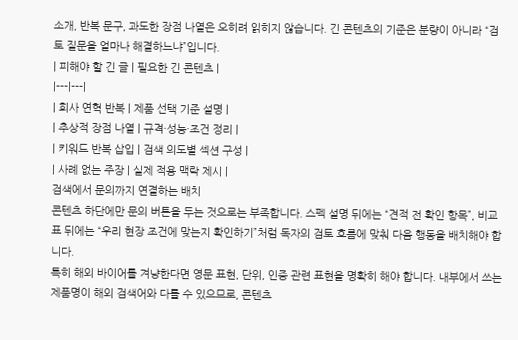소개, 반복 문구, 과도한 장점 나열은 오히려 읽히지 않습니다. 긴 콘텐츠의 기준은 분량이 아니라 “검토 질문을 얼마나 해결하느냐”입니다.
| 피해야 할 긴 글 | 필요한 긴 콘텐츠 |
|---|---|
| 회사 연혁 반복 | 제품 선택 기준 설명 |
| 추상적 장점 나열 | 규격·성능·조건 정리 |
| 키워드 반복 삽입 | 검색 의도별 섹션 구성 |
| 사례 없는 주장 | 실제 적용 맥락 제시 |
검색에서 문의까지 연결하는 배치
콘텐츠 하단에만 문의 버튼을 두는 것으로는 부족합니다. 스펙 설명 뒤에는 “견적 전 확인 항목”, 비교표 뒤에는 “우리 현장 조건에 맞는지 확인하기”처럼 독자의 검토 흐름에 맞춰 다음 행동을 배치해야 합니다.
특히 해외 바이어를 겨냥한다면 영문 표현, 단위, 인증 관련 표현을 명확히 해야 합니다. 내부에서 쓰는 제품명이 해외 검색어와 다를 수 있으므로, 콘텐츠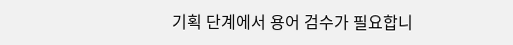기획 단계에서 용어 검수가 필요합니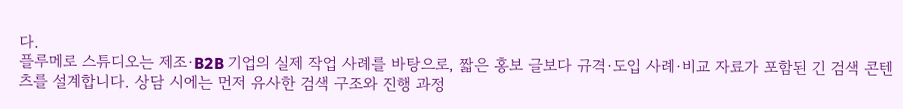다.
플루메로 스튜디오는 제조·B2B 기업의 실제 작업 사례를 바탕으로, 짧은 홍보 글보다 규격·도입 사례·비교 자료가 포함된 긴 검색 콘텐츠를 설계합니다. 상담 시에는 먼저 유사한 검색 구조와 진행 과정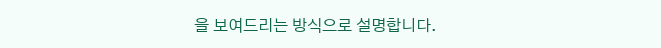을 보여드리는 방식으로 설명합니다.